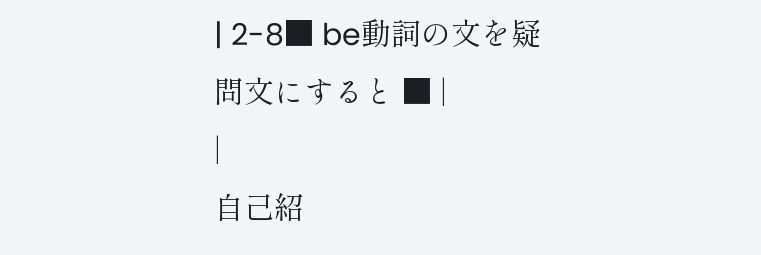| 2-8■ be動詞の文を疑問文にすると ■ |
|
自己紹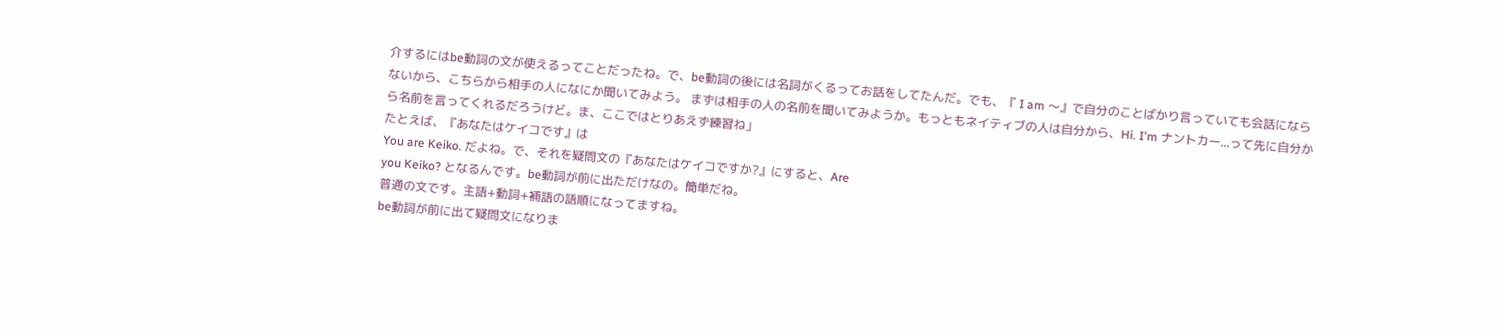介するにはbe動詞の文が使えるってことだったね。で、be動詞の後には名詞がくるってお話をしてたんだ。でも、『 I am 〜』で自分のことばかり言っていても会話にならないから、こちらから相手の人になにか聞いてみよう。 まずは相手の人の名前を聞いてみようか。もっともネイティブの人は自分から、Hi. I'm ナントカー...って先に自分から名前を言ってくれるだろうけど。ま、ここではとりあえず練習ね」
たとえば、『あなたはケイコです』は
You are Keiko. だよね。で、それを疑問文の『あなたはケイコですか?』にすると、Are
you Keiko? となるんです。be動詞が前に出ただけなの。簡単だね。
普通の文です。主語+動詞+補語の語順になってますね。
be動詞が前に出て疑問文になりま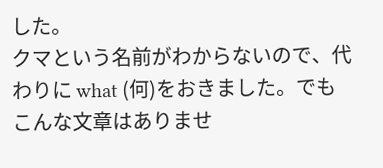した。
クマという名前がわからないので、代わりに what (何)をおきました。でもこんな文章はありませ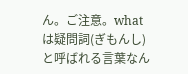ん。ご注意。what は疑問詞(ぎもんし)と呼ばれる言葉なん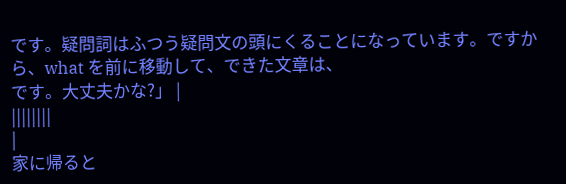です。疑問詞はふつう疑問文の頭にくることになっています。ですから、what を前に移動して、できた文章は、
です。大丈夫かな?」 |
||||||||
|
家に帰ると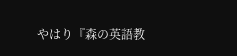やはり『森の英語教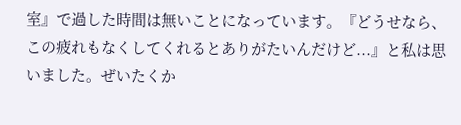室』で過した時間は無いことになっています。『どうせなら、この疲れもなくしてくれるとありがたいんだけど...』と私は思いました。ぜいたくか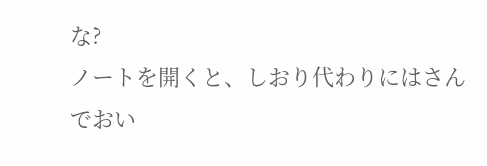な?
ノートを開くと、しおり代わりにはさんでおい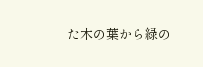た木の葉から緑の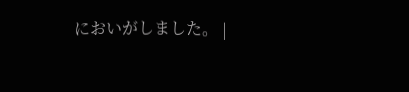においがしました。 |